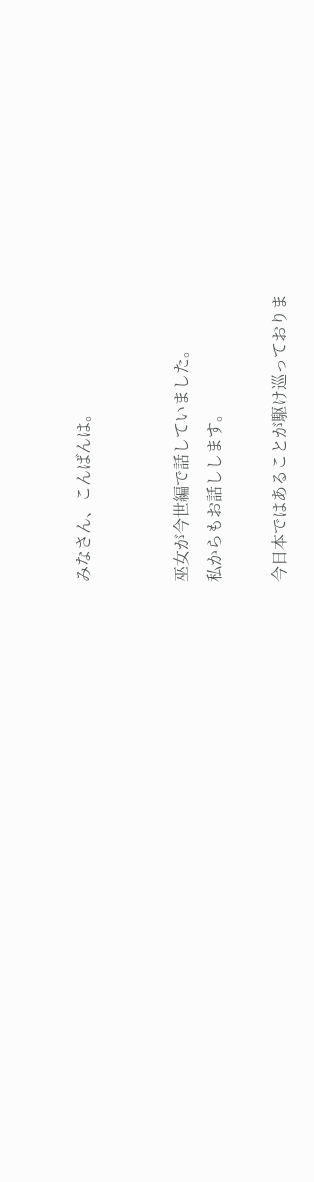みなさん、こんばんは。


巫女が今世編で話していました。
私からもお話しします。

今日本ではあることが駆け巡っておりま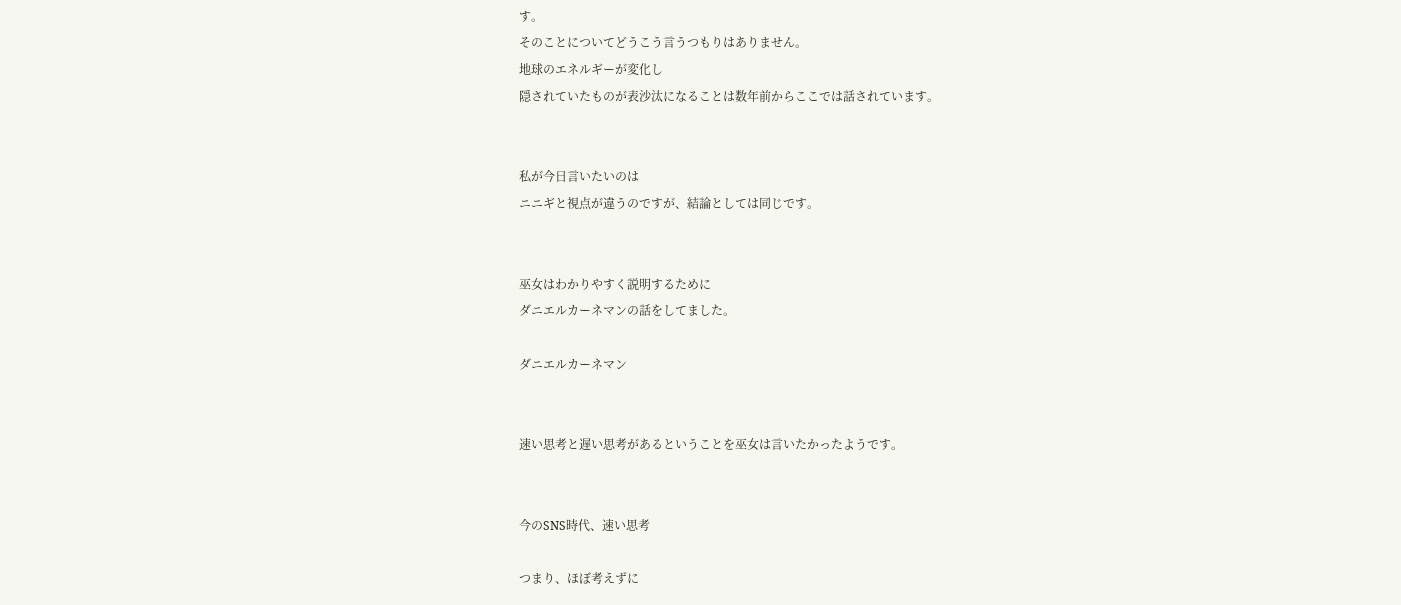す。
そのことについてどうこう言うつもりはありません。
地球のエネルギーが変化し
隠されていたものが表沙汰になることは数年前からここでは話されています。


私が今日言いたいのは
ニニギと視点が違うのですが、結論としては同じです。


巫女はわかりやすく説明するために
ダニエルカーネマンの話をしてました。

ダニエルカーネマン


速い思考と遅い思考があるということを巫女は言いたかったようです。


今のSNS時代、速い思考

つまり、ほぼ考えずに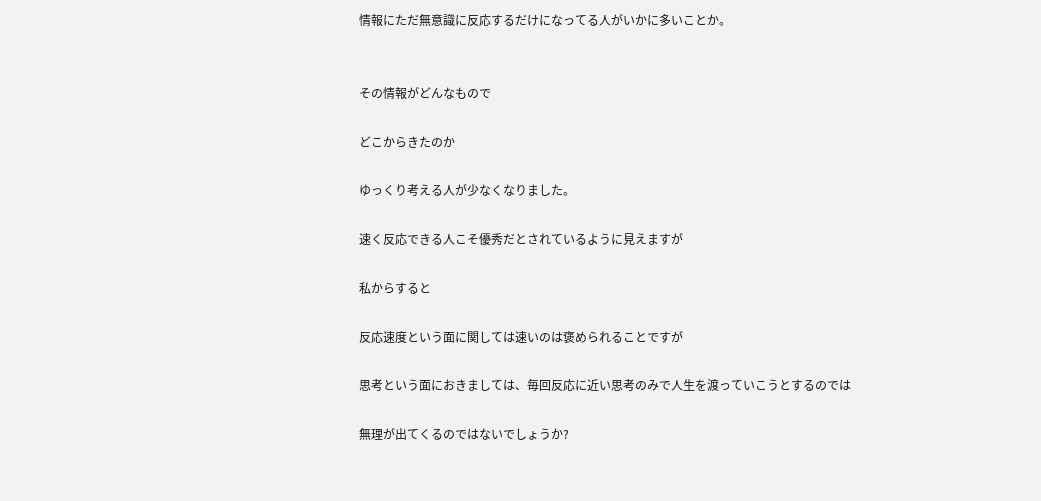情報にただ無意識に反応するだけになってる人がいかに多いことか。


その情報がどんなもので

どこからきたのか

ゆっくり考える人が少なくなりました。

速く反応できる人こそ優秀だとされているように見えますが

私からすると

反応速度という面に関しては速いのは褒められることですが

思考という面におきましては、毎回反応に近い思考のみで人生を渡っていこうとするのでは

無理が出てくるのではないでしょうか?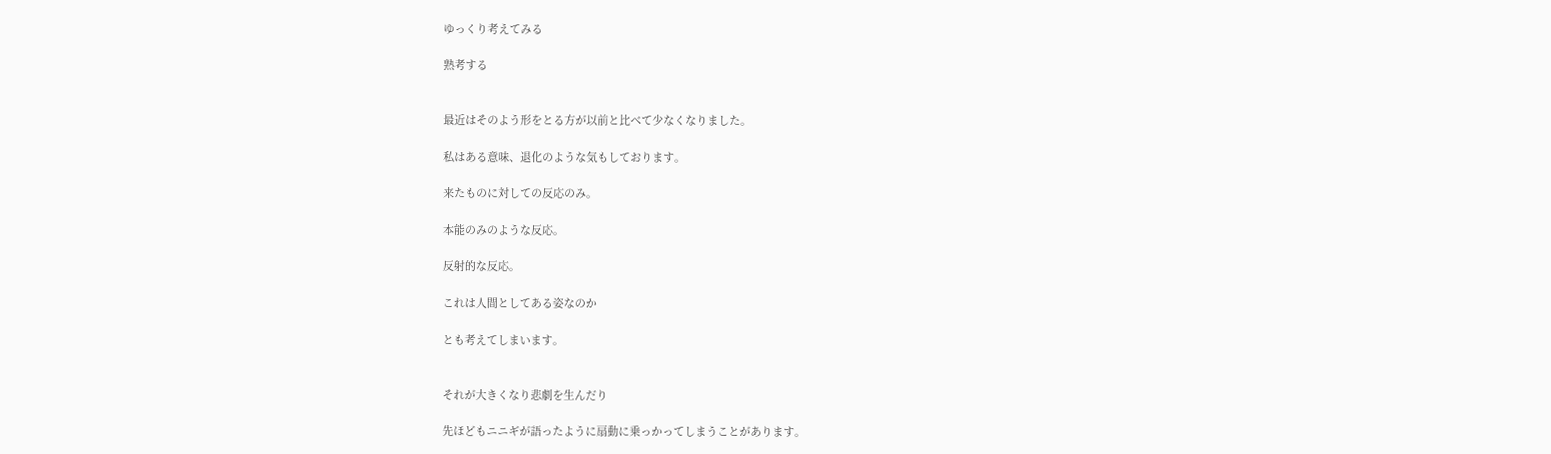ゆっくり考えてみる

熟考する


最近はそのよう形をとる方が以前と比べて少なくなりました。

私はある意味、退化のような気もしております。

来たものに対しての反応のみ。

本能のみのような反応。

反射的な反応。

これは人間としてある姿なのか

とも考えてしまいます。


それが大きくなり悲劇を生んだり

先ほどもニニギが語ったように扇動に乗っかってしまうことがあります。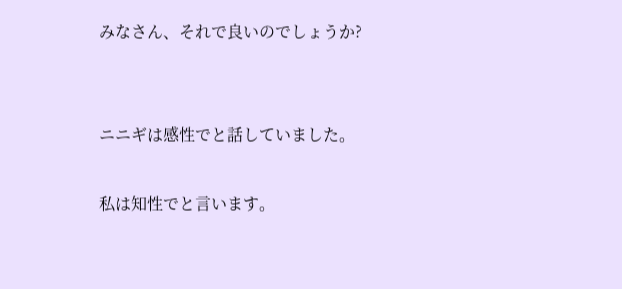みなさん、それで良いのでしょうか?


ニニギは感性でと話していました。

私は知性でと言います。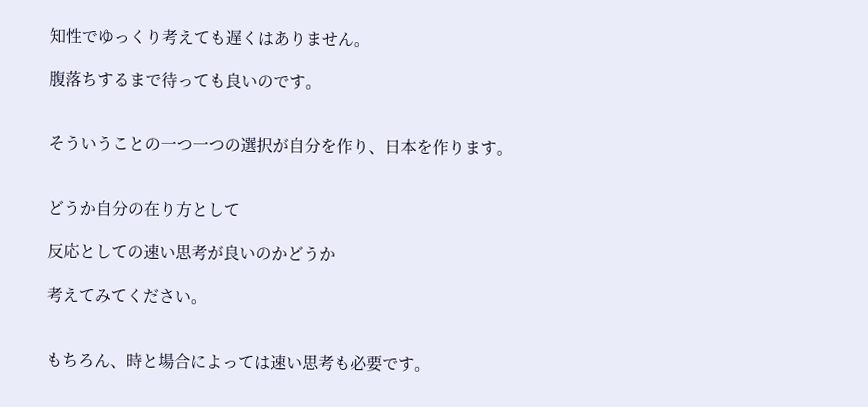知性でゆっくり考えても遅くはありません。

腹落ちするまで待っても良いのです。


そういうことの一つ一つの選択が自分を作り、日本を作ります。


どうか自分の在り方として

反応としての速い思考が良いのかどうか

考えてみてください。


もちろん、時と場合によっては速い思考も必要です。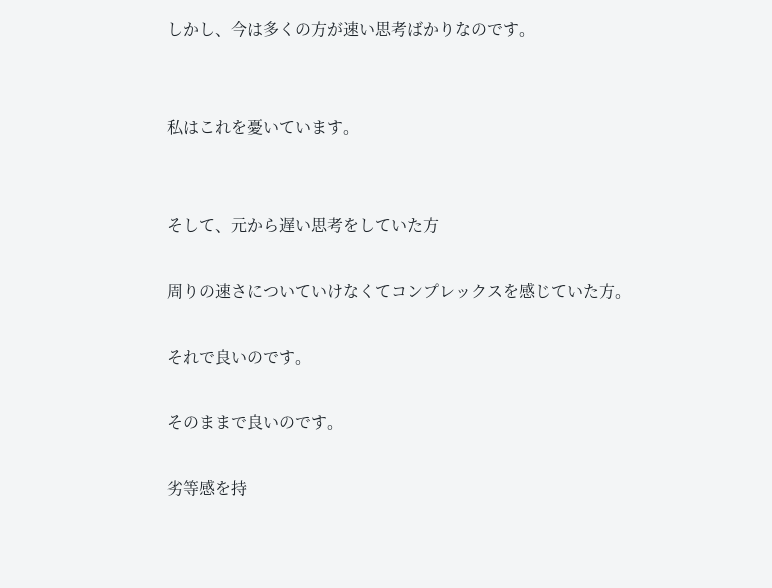しかし、今は多くの方が速い思考ばかりなのです。


私はこれを憂いています。


そして、元から遅い思考をしていた方

周りの速さについていけなくてコンプレックスを感じていた方。

それで良いのです。

そのままで良いのです。

劣等感を持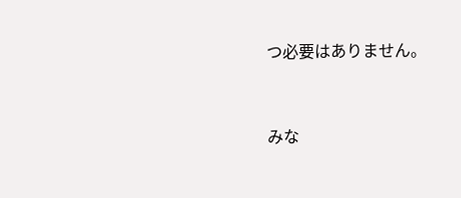つ必要はありません。


みな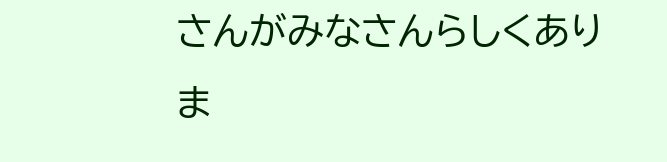さんがみなさんらしくありま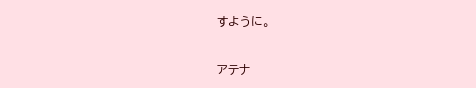すように。

アテナ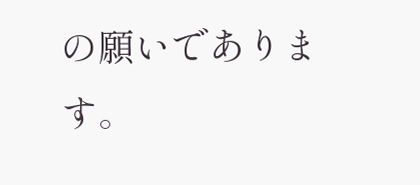の願いであります。